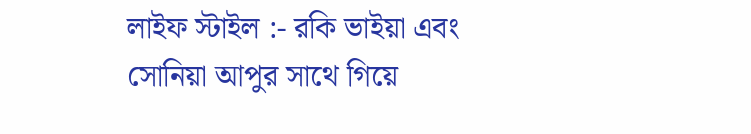লাইফ স্টাইল :- রকি ভাইয়া এবং সোনিয়া আপুর সাথে গিয়ে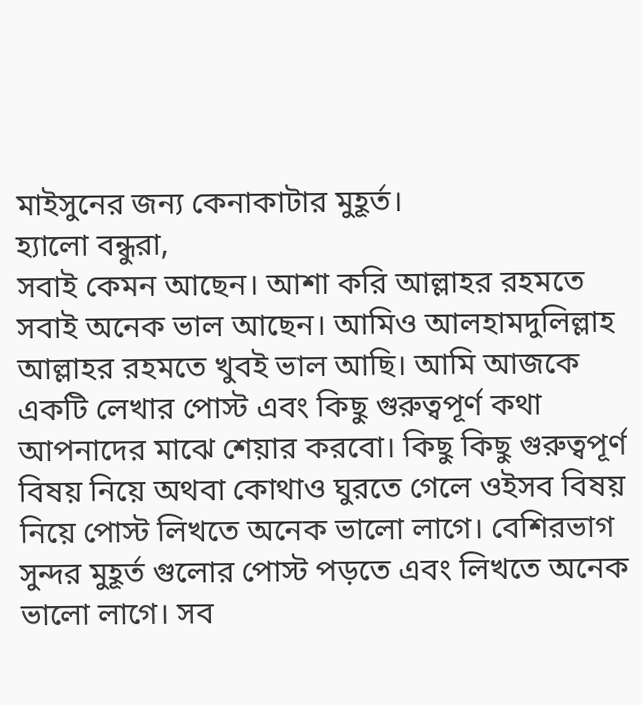মাইসুনের জন্য কেনাকাটার মুহূর্ত।
হ্যালো বন্ধুরা,
সবাই কেমন আছেন। আশা করি আল্লাহর রহমতে সবাই অনেক ভাল আছেন। আমিও আলহামদুলিল্লাহ আল্লাহর রহমতে খুবই ভাল আছি। আমি আজকে একটি লেখার পোস্ট এবং কিছু গুরুত্বপূর্ণ কথা আপনাদের মাঝে শেয়ার করবো। কিছু কিছু গুরুত্বপূর্ণ বিষয় নিয়ে অথবা কোথাও ঘুরতে গেলে ওইসব বিষয় নিয়ে পোস্ট লিখতে অনেক ভালো লাগে। বেশিরভাগ সুন্দর মুহূর্ত গুলোর পোস্ট পড়তে এবং লিখতে অনেক ভালো লাগে। সব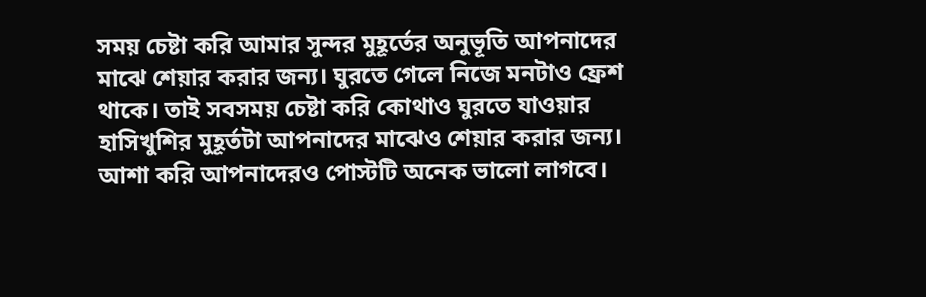সময় চেষ্টা করি আমার সুন্দর মুহূর্তের অনুভূতি আপনাদের মাঝে শেয়ার করার জন্য। ঘুরতে গেলে নিজে মনটাও ফ্রেশ থাকে। তাই সবসময় চেষ্টা করি কোথাও ঘুরতে যাওয়ার হাসিখুশির মুহূর্তটা আপনাদের মাঝেও শেয়ার করার জন্য। আশা করি আপনাদেরও পোস্টটি অনেক ভালো লাগবে।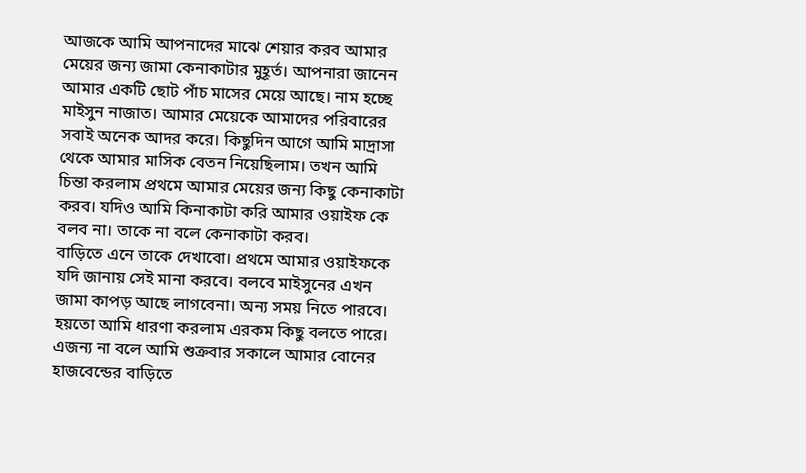আজকে আমি আপনাদের মাঝে শেয়ার করব আমার মেয়ের জন্য জামা কেনাকাটার মুহূর্ত। আপনারা জানেন আমার একটি ছোট পাঁচ মাসের মেয়ে আছে। নাম হচ্ছে মাইসুন নাজাত। আমার মেয়েকে আমাদের পরিবারের সবাই অনেক আদর করে। কিছুদিন আগে আমি মাদ্রাসা থেকে আমার মাসিক বেতন নিয়েছিলাম। তখন আমি চিন্তা করলাম প্রথমে আমার মেয়ের জন্য কিছু কেনাকাটা করব। যদিও আমি কিনাকাটা করি আমার ওয়াইফ কে বলব না। তাকে না বলে কেনাকাটা করব।
বাড়িতে এনে তাকে দেখাবো। প্রথমে আমার ওয়াইফকে যদি জানায় সেই মানা করবে। বলবে মাইসুনের এখন জামা কাপড় আছে লাগবেনা। অন্য সময় নিতে পারবে। হয়তো আমি ধারণা করলাম এরকম কিছু বলতে পারে। এজন্য না বলে আমি শুক্রবার সকালে আমার বোনের হাজবেন্ডের বাড়িতে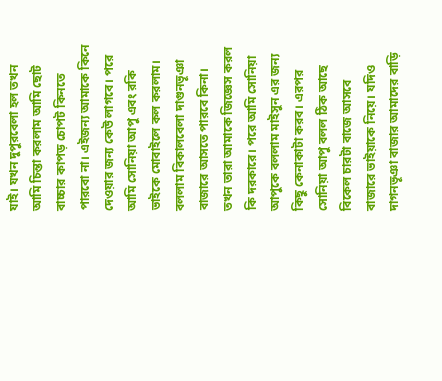যাই। যখন দুপুরবেলা হল তখন আমি চিন্তা করলাম আমি ছোট বাচ্চার কাপড় চোপট কিনতে পারবো না। এইজন্য আমাকে কিনে দেওয়ার জন্য কেউ লাগবে। পরে আমি সোনিয়া আপু এবং রকি ভাইকে মোবাইলে কল করলাম।
বললাম বিকালবেলা দাগুনভূঞা বাজারে আসতে পারবে কিনা। তখন তারা আমাকে জিজ্ঞেস করল কি দরকারে। পরে আমি সোনিয়া আপুকে বললাম মাইসুন এর জন্য কিছু কেনাকাটা করব। এরপর সোনিয়া আপু বলল ঠিক আছে বিকেল চারটা বাজে আসবে বাজারে ভাইয়াকে নিয়ে। যদিও দাগনভূঞা বাজার আমাদের বাড়ি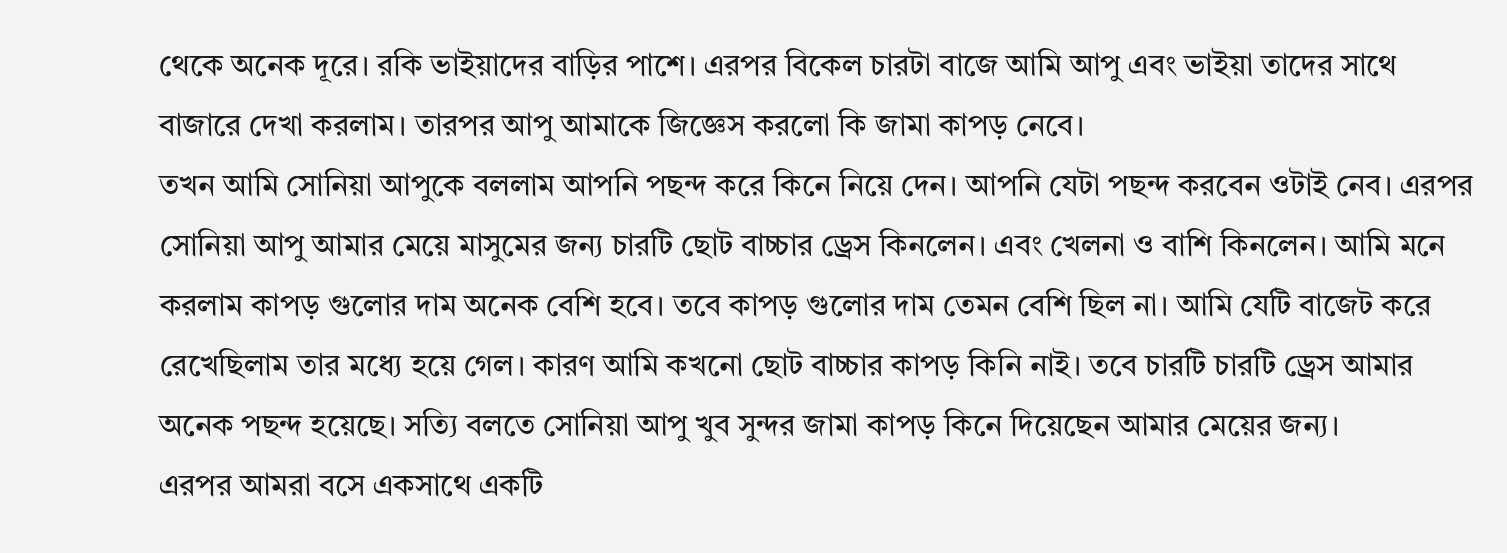থেকে অনেক দূরে। রকি ভাইয়াদের বাড়ির পাশে। এরপর বিকেল চারটা বাজে আমি আপু এবং ভাইয়া তাদের সাথে বাজারে দেখা করলাম। তারপর আপু আমাকে জিজ্ঞেস করলো কি জামা কাপড় নেবে।
তখন আমি সোনিয়া আপুকে বললাম আপনি পছন্দ করে কিনে নিয়ে দেন। আপনি যেটা পছন্দ করবেন ওটাই নেব। এরপর সোনিয়া আপু আমার মেয়ে মাসুমের জন্য চারটি ছোট বাচ্চার ড্রেস কিনলেন। এবং খেলনা ও বাশি কিনলেন। আমি মনে করলাম কাপড় গুলোর দাম অনেক বেশি হবে। তবে কাপড় গুলোর দাম তেমন বেশি ছিল না। আমি যেটি বাজেট করে রেখেছিলাম তার মধ্যে হয়ে গেল। কারণ আমি কখনো ছোট বাচ্চার কাপড় কিনি নাই। তবে চারটি চারটি ড্রেস আমার অনেক পছন্দ হয়েছে। সত্যি বলতে সোনিয়া আপু খুব সুন্দর জামা কাপড় কিনে দিয়েছেন আমার মেয়ের জন্য।
এরপর আমরা বসে একসাথে একটি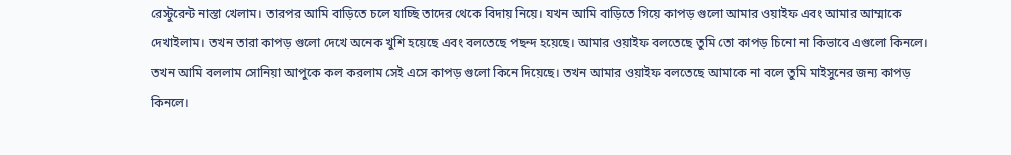রেস্টুরেন্ট নাস্তা খেলাম। তারপর আমি বাড়িতে চলে যাচ্ছি তাদের থেকে বিদায় নিয়ে। যখন আমি বাড়িতে গিয়ে কাপড় গুলো আমার ওয়াইফ এবং আমার আম্মাকে দেখাইলাম। তখন তারা কাপড় গুলো দেখে অনেক খুশি হয়েছে এবং বলতেছে পছন্দ হয়েছে। আমার ওয়াইফ বলতেছে তুমি তো কাপড় চিনো না কিভাবে এগুলো কিনলে। তখন আমি বললাম সোনিয়া আপুকে কল করলাম সেই এসে কাপড় গুলো কিনে দিয়েছে। তখন আমার ওয়াইফ বলতেছে আমাকে না বলে তুমি মাইসুনের জন্য কাপড় কিনলে।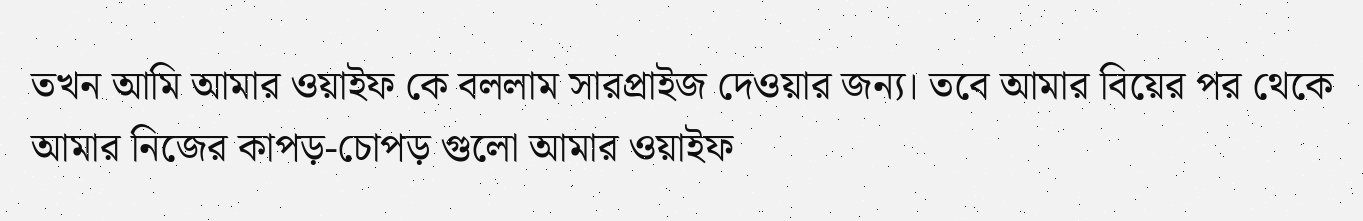তখন আমি আমার ওয়াইফ কে বললাম সারপ্রাইজ দেওয়ার জন্য। তবে আমার বিয়ের পর থেকে আমার নিজের কাপড়-চোপড় গুলো আমার ওয়াইফ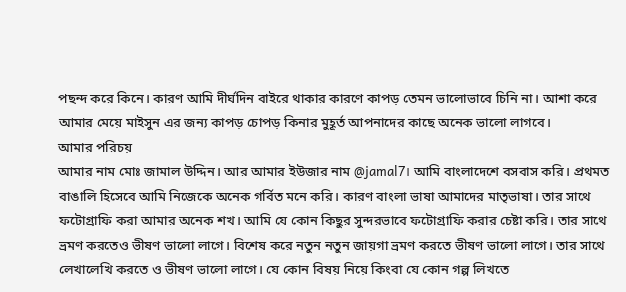পছন্দ করে কিনে। কারণ আমি দীর্ঘদিন বাইরে থাকার কারণে কাপড় তেমন ভালোভাবে চিনি না। আশা করে আমার মেয়ে মাইসুন এর জন্য কাপড় চোপড় কিনার মুহূর্ত আপনাদের কাছে অনেক ভালো লাগবে।
আমার পরিচয়
আমার নাম মোঃ জামাল উদ্দিন। আর আমার ইউজার নাম @jamal7। আমি বাংলাদেশে বসবাস করি। প্রথমত বাঙালি হিসেবে আমি নিজেকে অনেক গর্বিত মনে করি। কারণ বাংলা ভাষা আমাদের মাতৃভাষা। তার সাথে ফটোগ্রাফি করা আমার অনেক শখ। আমি যে কোন কিছুর সুন্দরভাবে ফটোগ্রাফি করার চেষ্টা করি। তার সাথে ভ্রমণ করতেও ভীষণ ভালো লাগে। বিশেষ করে নতুন নতুন জায়গা ভ্রমণ করতে ভীষণ ভালো লাগে। তার সাথে লেখালেখি করতে ও ভীষণ ভালো লাগে। যে কোন বিষয় নিয়ে কিংবা যে কোন গল্প লিখতে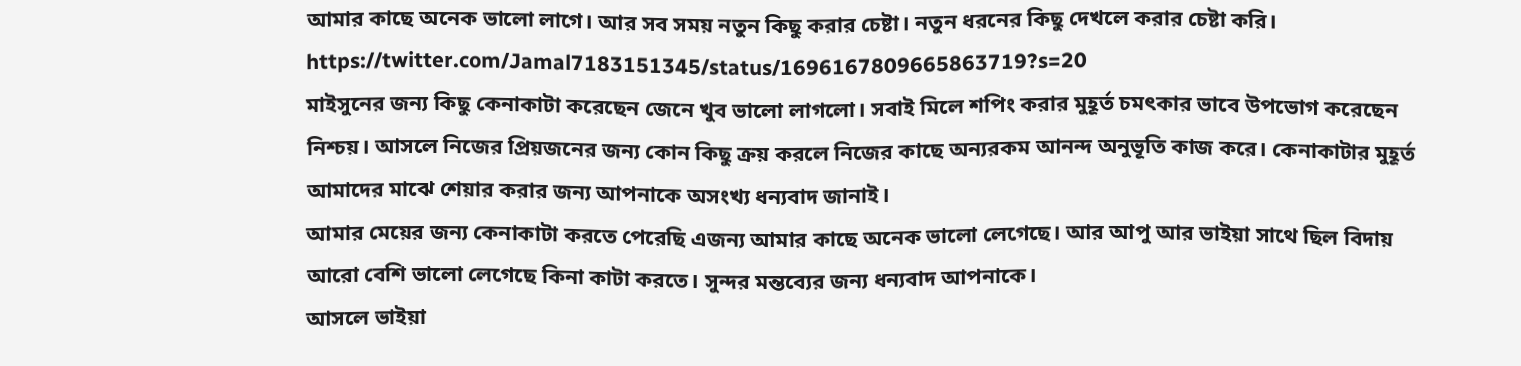আমার কাছে অনেক ভালো লাগে। আর সব সময় নতুন কিছু করার চেষ্টা। নতুন ধরনের কিছু দেখলে করার চেষ্টা করি।
https://twitter.com/Jamal7183151345/status/1696167809665863719?s=20
মাইসুনের জন্য কিছু কেনাকাটা করেছেন জেনে খুব ভালো লাগলো। সবাই মিলে শপিং করার মুহূর্ত চমৎকার ভাবে উপভোগ করেছেন নিশ্চয়। আসলে নিজের প্রিয়জনের জন্য কোন কিছু ক্রয় করলে নিজের কাছে অন্যরকম আনন্দ অনুভূতি কাজ করে। কেনাকাটার মুহূর্ত আমাদের মাঝে শেয়ার করার জন্য আপনাকে অসংখ্য ধন্যবাদ জানাই।
আমার মেয়ের জন্য কেনাকাটা করতে পেরেছি এজন্য আমার কাছে অনেক ভালো লেগেছে। আর আপু আর ভাইয়া সাথে ছিল বিদায় আরো বেশি ভালো লেগেছে কিনা কাটা করতে। সুন্দর মন্তব্যের জন্য ধন্যবাদ আপনাকে।
আসলে ভাইয়া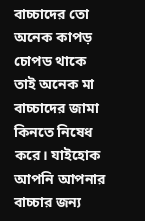বাচ্চাদের তো অনেক কাপড় চোপড থাকে তাই অনেক মা বাচ্চাদের জামা কিনতে নিষেধ করে। যাইহোক আপনি আপনার বাচ্চার জন্য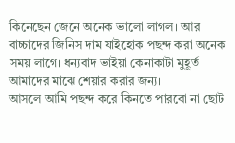কিনেছেন জেনে অনেক ভালো লাগল। আর বাচ্চাদের জিনিস দাম যাইহোক পছন্দ করা অনেক সময় লাগে। ধন্যবাদ ভাইয়া কেনাকাটা মুহূর্ত আমাদের মাঝে শেয়ার করার জন্য।
আসলে আমি পছন্দ করে কিনতে পারবো না ছোট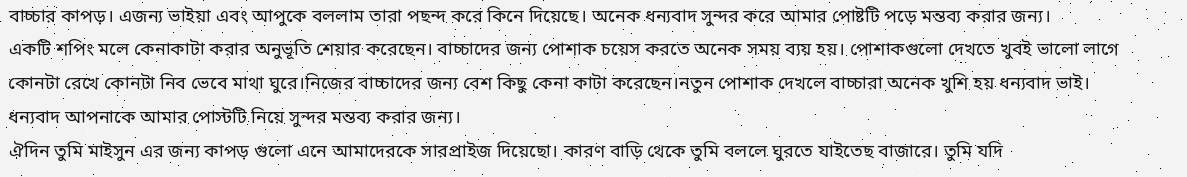বাচ্চার কাপড়। এজন্য ভাইয়া এবং আপুকে বললাম তারা পছন্দ করে কিনে দিয়েছে। অনেক ধন্যবাদ সুন্দর করে আমার পোষ্টটি পড়ে মন্তব্য করার জন্য।
একটি শপিং মলে কেনাকাটা করার অনুভূতি শেয়ার করেছেন। বাচ্চাদের জন্য পোশাক চয়েস করতে অনেক সময় ব্যয় হয়। পোশাকগুলো দেখতে খুবই ভালো লাগে কোনটা রেখে কোনটা নিব ভেবে মাথা ঘুরে।নিজের বাচ্চাদের জন্য বেশ কিছু কেনা কাটা করেছেন।নতুন পোশাক দেখলে বাচ্চারা অনেক খুশি হয় ধন্যবাদ ভাই।
ধন্যবাদ আপনাকে আমার পোস্টটি নিয়ে সুন্দর মন্তব্য করার জন্য।
ঐদিন তুমি মাইসুন এর জন্য কাপড় গুলো এনে আমাদেরকে সারপ্রাইজ দিয়েছো। কারণ বাড়ি থেকে তুমি বললে ঘুরতে যাইতেছ বাজারে। তুমি যদি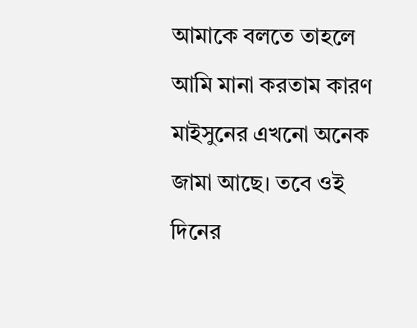আমাকে বলতে তাহলে আমি মানা করতাম কারণ মাইসুনের এখনো অনেক জামা আছে। তবে ওই দিনের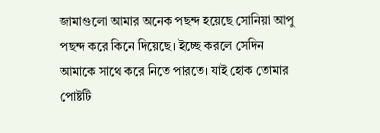জামাগুলো আমার অনেক পছন্দ হয়েছে সোনিয়া আপু পছন্দ করে কিনে দিয়েছে। ইচ্ছে করলে সেদিন আমাকে সাথে করে নিতে পারতে। যাই হোক তোমার পোষ্টটি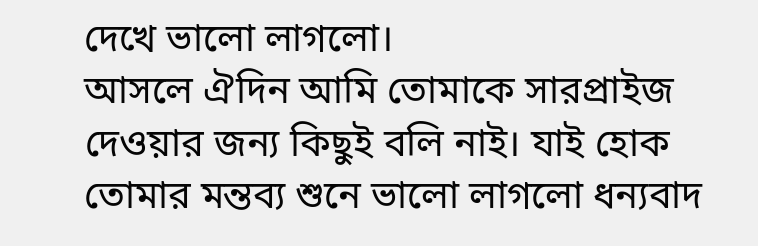দেখে ভালো লাগলো।
আসলে ঐদিন আমি তোমাকে সারপ্রাইজ দেওয়ার জন্য কিছুই বলি নাই। যাই হোক তোমার মন্তব্য শুনে ভালো লাগলো ধন্যবাদ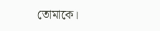তোমাকে।